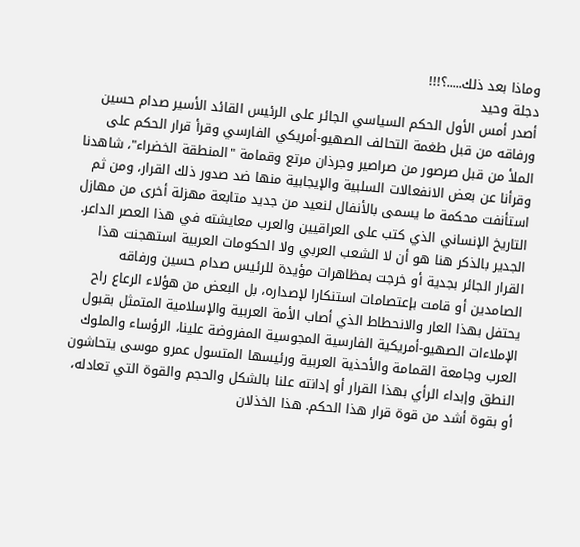وماذا بعد ذلك.....؟!!!
دجلة وحيد
أصدر أمس الأول الحكم السياسي الجائر على الرئيس القائد الأسير صدام حسين ورفاقه من قبل طغمة التحالف الصهيو-أمريكي الفارسي وقرأ قرار الحكم على الملأ من قبل صرصور من صراصير وجرذان مرتع وقمامة "المنطقة الخضراء"، شاهدنا وقرأنا عن بعض الانفعالات السلبية والإيجابية منها ضد صدور ذلك القرار، ومن ثم استأنفت محكمة ما يسمى بالأنفال لنعيد من جديد متابعة مهزلة أخرى من مهازل التاريخ الإنساني الذي كتب على العراقيين والعرب معايشته في هذا العصر الداعر. الجدير بالذكر هنا هو أن لا الشعب العربي ولا الحكومات العربية استهجنت هذا القرار الجائر بجدية أو خرجت بمظاهرات مؤيدة للرئيس صدام حسين ورفاقه الصامدين أو قامت بإعتصامات استنكارا لإصداره، بل البعض من هؤلاء الرعاع راح يحتفل بهذا العار والانحطاط الذي أصاب الأمة العربية والإسلامية المتمثل بقبول الإملاءات الصهيو-أمريكية الفارسية المجوسية المفروضة علينا، الرؤساء والملوك العرب وجامعة القمامة والأحذية العربية ورئيسها المتسول عمرو موسى يتحاشون النطق وإبداء الرأي بهذا القرار أو إدانته علنا بالشكل والحجم والقوة التي تعادله، أو بقوة أشد من قوة قرار هذا الحكم. هذا الخذلان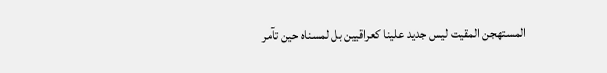المستهجن المقيت ليس جديد علينا كعراقيين بل لمسناه حين تآمر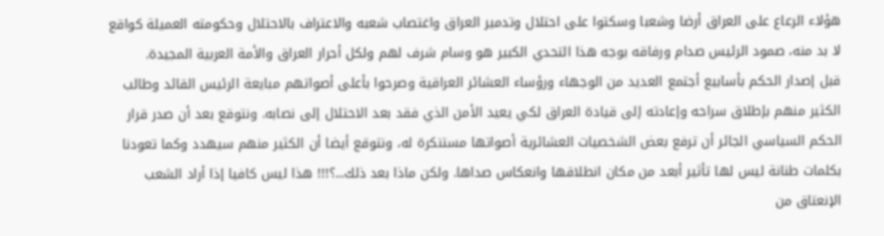هؤلاء الرعاع على العراق أرضا وشعبا وسكتوا على احتلال وتدمير العراق واغتصاب شعبه والاعتراف بالاحتلال وحكومته العميلة كواقع لا بد منه، صمود الرئيس صدام ورفاقه بوجه هذا التحدي الكبير هو وسام شرف لهم ولكل أحرار العراق والأمة العربية المجيدة.
قبل إصدار الحكم بأسابيع أجتمع العديد من الوجهاء ورؤساء العشائر العراقية وصرحوا بأعلى أصواتهم مبايعة الرئيس القائد وطالب الكثير منهم بإطلاق سراحه وإعادته إلى قيادة العراق لكي يعيد الأمن الذي فقد بعد الاحتلال إلى نصابه. ونتوقع بعد أن صدر قرار الحكم السياسي الجائر أن ترفع بعض الشخصيات العشائرية أصواتها مستنكرة له، ونتوقع أيضا أن الكثير منهم سيهدد وكما تعودنا بكلمات طنانة ليس لها تأثير أبعد من مكان انطلاقها وانعكاس صداها. ولكن ماذا بعد ذلك...؟!!! هذا ليس كافيا إذا أراد الشعب الإنعتاق من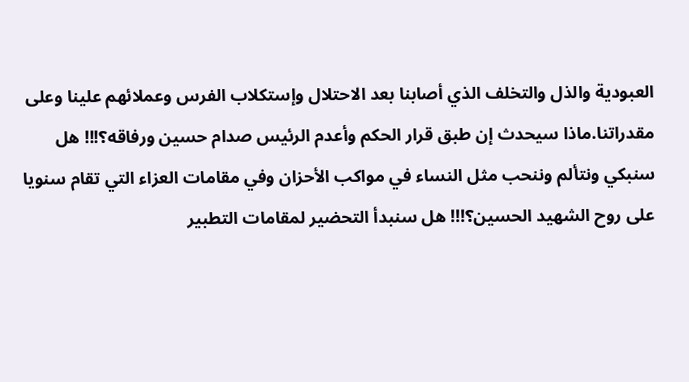العبودية والذل والتخلف الذي أصابنا بعد الاحتلال وإستكلاب الفرس وعملائهم علينا وعلى مقدراتنا.ماذا سيحدث إن طبق قرار الحكم وأعدم الرئيس صدام حسين ورفاقه؟!!! هل سنبكي ونتألم وننحب مثل النساء في مواكب الأحزان وفي مقامات العزاء التي تقام سنويا على روح الشهيد الحسين؟!!! هل سنبدأ التحضير لمقامات التطبير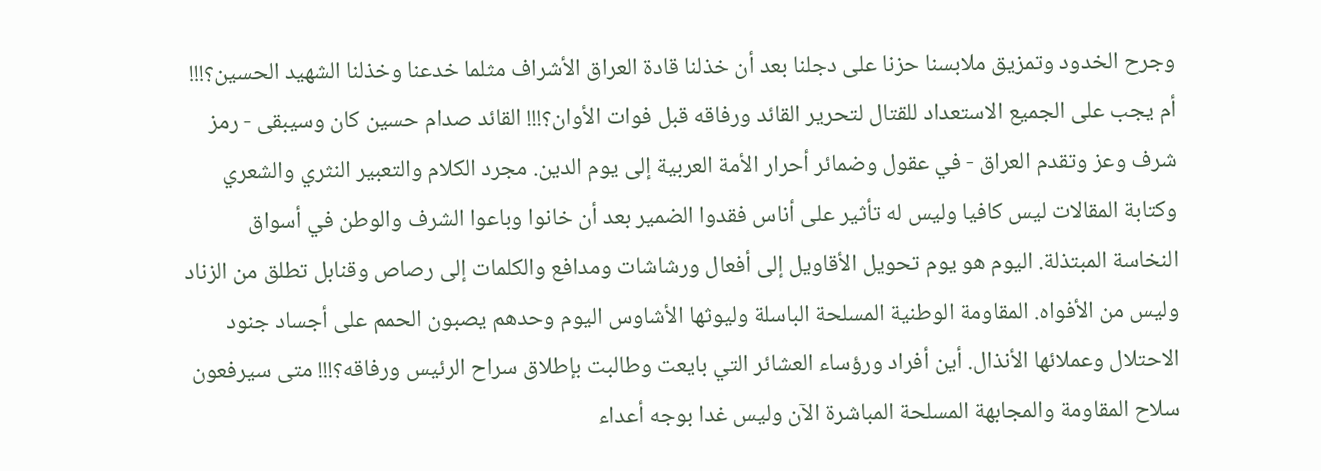وجرح الخدود وتمزيق ملابسنا حزنا على دجلنا بعد أن خذلنا قادة العراق الأشراف مثلما خدعنا وخذلنا الشهيد الحسين؟!!! أم يجب على الجميع الاستعداد للقتال لتحرير القائد ورفاقه قبل فوات الأوان؟!!! القائد صدام حسين كان وسيبقى - رمز شرف وعز وتقدم العراق - في عقول وضمائر أحرار الأمة العربية إلى يوم الدين. مجرد الكلام والتعبير النثري والشعري وكتابة المقالات ليس كافيا وليس له تأثير على أناس فقدوا الضمير بعد أن خانوا وباعوا الشرف والوطن في أسواق النخاسة المبتذلة. اليوم هو يوم تحويل الأقاويل إلى أفعال ورشاشات ومدافع والكلمات إلى رصاص وقنابل تطلق من الزناد وليس من الأفواه. المقاومة الوطنية المسلحة الباسلة وليوثها الأشاوس اليوم وحدهم يصبون الحمم على أجساد جنود الاحتلال وعملائها الأنذال. أين أفراد ورؤساء العشائر التي بايعت وطالبت بإطلاق سراح الرئيس ورفاقه؟!!! متى سيرفعون سلاح المقاومة والمجابهة المسلحة المباشرة الآن وليس غدا بوجه أعداء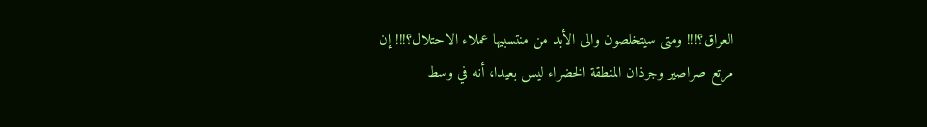العراق؟!!! ومتى سيتخلصون والى الأبد من منتسبيها عملاء الاحتلال؟!!! إن مرتع صراصير وجرذان المنطقة الخضراء ليس بعيدا، أنه في وسط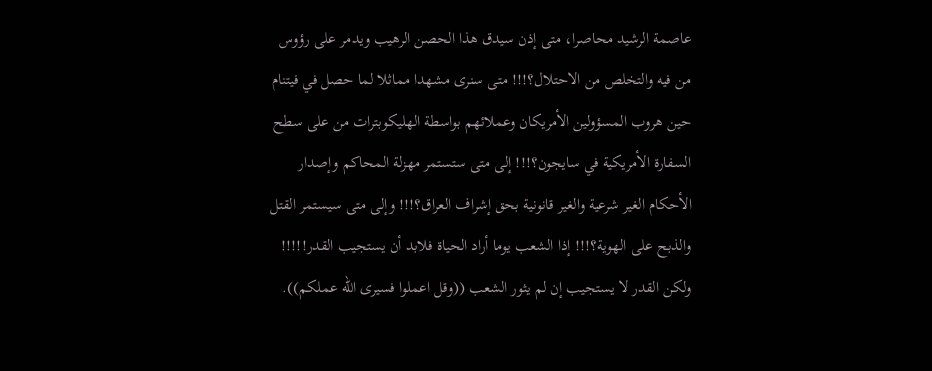عاصمة الرشيد محاصرا، متى إذن سيدق هذا الحصن الرهيب ويدمر على رؤوس من فيه والتخلص من الاحتلال؟!!! متى سنرى مشهدا مماثلا لما حصل في فيتنام حين هروب المسؤولين الأمريكان وعملائهم بواسطة الهليكوبترات من على سطح السفارة الأمريكية في سايجون؟!!! إلى متى ستستمر مهزلة المحاكم وإصدار الأحكام الغير شرعية والغير قانونية بحق إشراف العراق؟!!! وإلى متى سيستمر القتل والذبح على الهوية؟!!! إذا الشعب يوما أراد الحياة فلابد أن يستجيب القدر!!!!! ولكن القدر لا يستجيب إن لم يثور الشعب ((وقل اعملوا فسيرى الله عملكم)).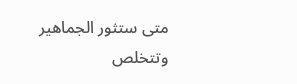متى ستثور الجماهير وتتخلص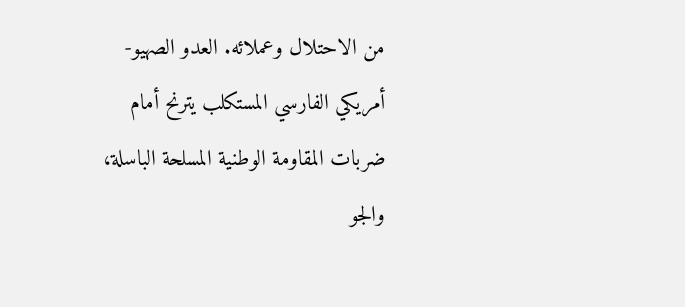من الاحتلال وعملائه. العدو الصهيو-أمريكي الفارسي المستكلب يترنح أمام ضربات المقاومة الوطنية المسلحة الباسلة، والجو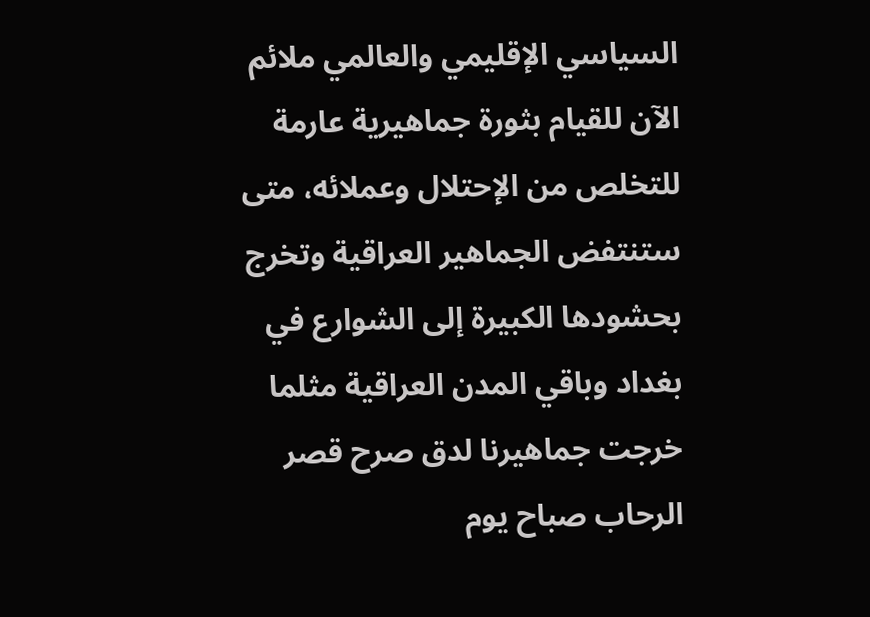السياسي الإقليمي والعالمي ملائم الآن للقيام بثورة جماهيرية عارمة للتخلص من الإحتلال وعملائه، متى ستنتفض الجماهير العراقية وتخرج بحشودها الكبيرة إلى الشوارع في بغداد وباقي المدن العراقية مثلما خرجت جماهيرنا لدق صرح قصر الرحاب صباح يوم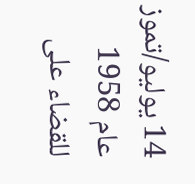14 يوليو/تموز عام 1958 للقضاء على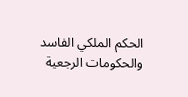الحكم الملكي الفاسد والحكومات الرجعية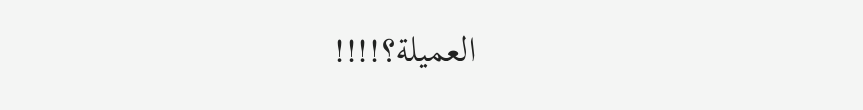العميلة؟!!!!